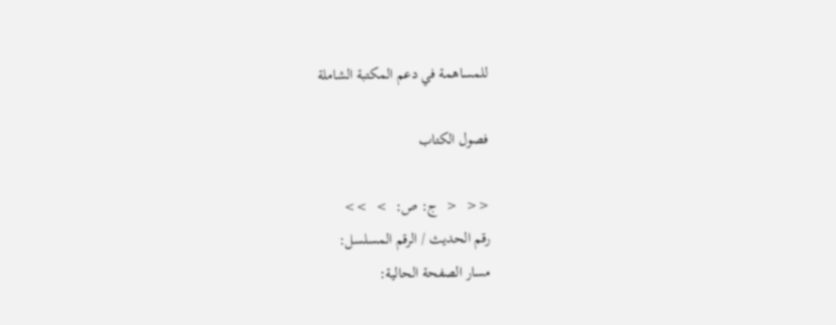للمساهمة في دعم المكتبة الشاملة

فصول الكتاب

<<  <  ج: ص:  >  >>
رقم الحديث / الرقم المسلسل:
مسار الصفحة الحالية: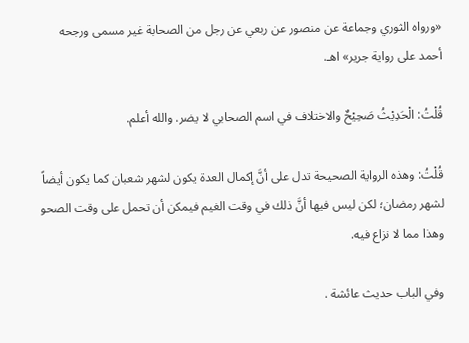«ورواه الثوري وجماعة عن منصور عن ربعي عن رجل من الصحابة غير مسمى ورجحه أحمد على رواية جرير» اهـ.

قُلْتُ: الْحَدِيْثُ صَحِيْحٌ والاختلاف في اسم الصحابي لا يضر. والله أعلم.

قُلْتُ: وهذه الرواية الصحيحة تدل على أنَّ إكمال العدة يكون لشهر شعبان كما يكون أيضاً لشهر رمضان؛ لكن ليس فيها أنَّ ذلك في وقت الغيم فيمكن أن تحمل على وقت الصحو وهذا مما لا نزاع فيه.

وفي الباب حديث عائشة .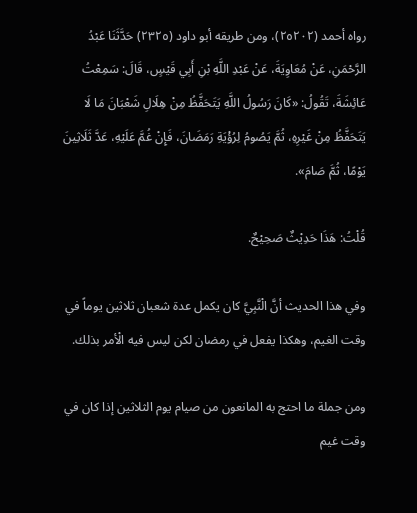رواه أحمد (٢٥٢٠٢)، ومن طريقه أبو داود (٢٣٢٥) حَدَّثَنَا عَبْدُ الرَّحْمَنِ، عَنْ مُعَاوِيَةَ، عَنْ عَبْدِ اللَّهِ بْنِ أَبِي قَيْسٍ، قَالَ: سَمِعْتُ عَائِشَةَ، تَقُولُ: «كَانَ رَسُولُ اللَّهِ يَتَحَفَّظُ مِنْ هِلَالِ شَعْبَانَ مَا لَا يَتَحَفَّظُ مِنْ غَيْرِهِ، ثُمَّ يَصُومُ لِرُؤْيَةِ رَمَضَانَ، فَإِنْ غُمَّ عَلَيْهِ، عَدَّ ثَلَاثِينَ يَوْمًا، ثُمَّ صَامَ».

قُلْتُ: هَذَا حَدِيْثٌ صَحِيْحٌ.

وفي هذا الحديث أنَّ الْنَّبِيَّ كان يكمل عدة شعبان ثلاثين يوماً في وقت الغيم، وهكذا يفعل في رمضان لكن ليس فيه الْأمر بذلك.

ومن جملة ما احتج به المانعون من صيام يوم الثلاثين إذا كان في وقت غيم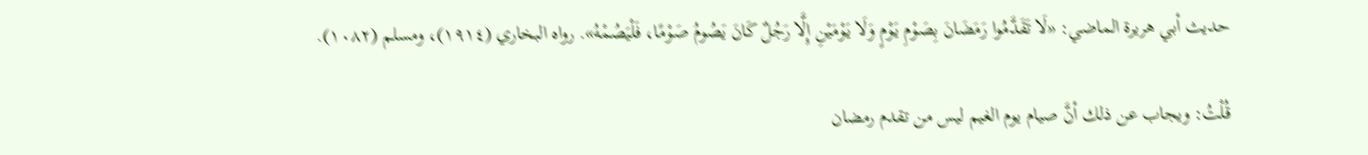حديث أبي هريرة الماضي: «لَا تَقَدَّمُوا رَمَضَانَ بِصَوْمِ يَوْمٍ وَلَا يَوْمَيْنِ إِلَّا رَجُلٌ كَانَ يَصُومُ صَوْمًا، فَلْيَصُمْهُ». رواه البخاري (١٩١٤)، ومسلم (١٠٨٢).

قُلْتُ: ويجاب عن ذلك أنَّ صيام يوم الغيم ليس من تقدم رمضان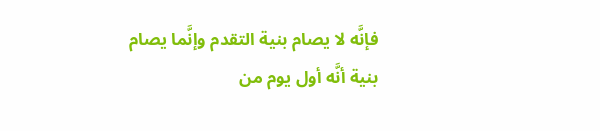فإنَّه لا يصام بنية التقدم وإنَّما يصام بنية أنَّه أول يوم من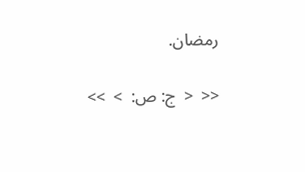رمضان.

<<  <  ج: ص:  >  >>